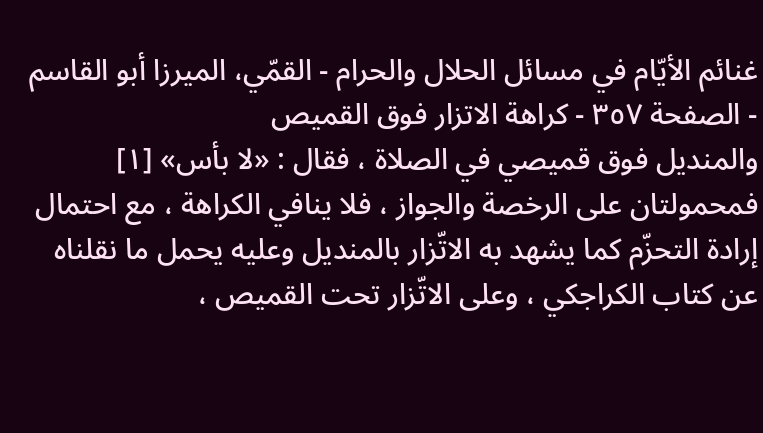غنائم الأيّام في مسائل الحلال والحرام - القمّي، الميرزا أبو القاسم - الصفحة ٣٥٧ - كراهة الاتزار فوق القميص
والمنديل فوق قميصي في الصلاة ، فقال : «لا بأس» [١] فمحمولتان على الرخصة والجواز ، فلا ينافي الكراهة ، مع احتمال إرادة التحزّم كما يشهد به الاتّزار بالمنديل وعليه يحمل ما نقلناه عن كتاب الكراجكي ، وعلى الاتّزار تحت القميص ،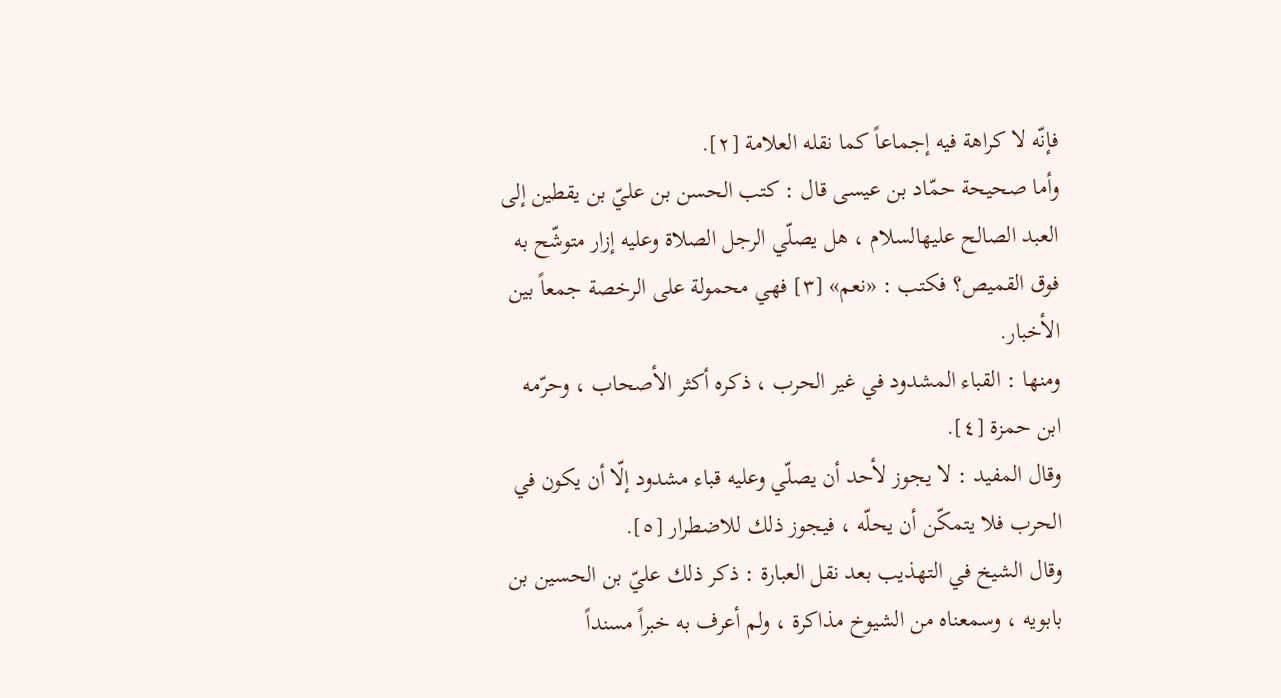فإنّه لا كراهة فيه إجماعاً كما نقله العلامة [٢].
وأما صحيحة حمّاد بن عيسى قال : كتب الحسن بن عليّ بن يقطين إلى العبد الصالح عليهالسلام ، هل يصلّي الرجل الصلاة وعليه إزار متوشّح به فوق القميص؟ فكتب : «نعم» [٣] فهي محمولة على الرخصة جمعاً بين الأخبار.
ومنها : القباء المشدود في غير الحرب ، ذكره أكثر الأصحاب ، وحرّمه ابن حمزة [٤].
وقال المفيد : لا يجوز لأحد أن يصلّي وعليه قباء مشدود إلّا أن يكون في الحرب فلا يتمكّن أن يحلّه ، فيجوز ذلك للاضطرار [٥].
وقال الشيخ في التهذيب بعد نقل العبارة : ذكر ذلك عليّ بن الحسين بن بابويه ، وسمعناه من الشيوخ مذاكرة ، ولم أعرف به خبراً مسنداً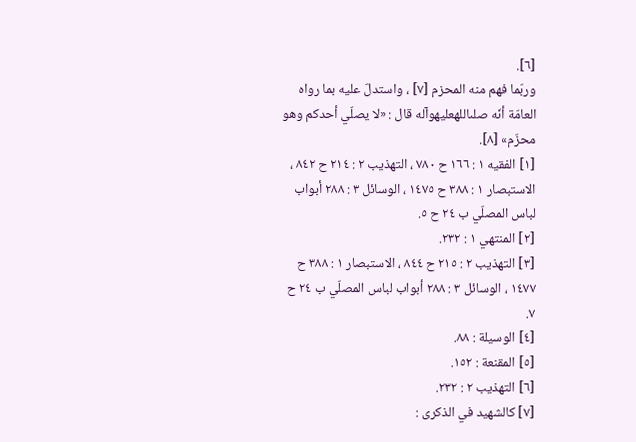[٦].
وربّما فهم منه المحزم [٧] ، واستدلّ عليه بما رواه العامّة أنّه صلىاللهعليهوآله قال : «لا يصلّي أحدكم وهو محزّم» [٨].
[١] الفقيه ١ : ١٦٦ ح ٧٨٠ ، التهذيب ٢ : ٢١٤ ح ٨٤٢ ، الاستبصار ١ : ٣٨٨ ح ١٤٧٥ ، الوسائل ٣ : ٢٨٨ أبواب لباس المصلّي ب ٢٤ ح ٥.
[٢] المنتهي ١ : ٢٣٢.
[٣] التهذيب ٢ : ٢١٥ ح ٨٤٤ ، الاستبصار ١ : ٣٨٨ ح ١٤٧٧ ، الوسائل ٣ : ٢٨٨ أبواب لباس المصلّي ب ٢٤ ح ٧.
[٤] الوسيلة : ٨٨.
[٥] المقنعة : ١٥٢.
[٦] التهذيب ٢ : ٢٣٢.
[٧] كالشهيد في الذكرى :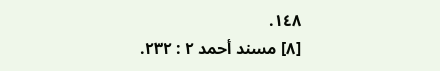١٤٨.
[٨] مسند أحمد ٢ : ٢٣٢.